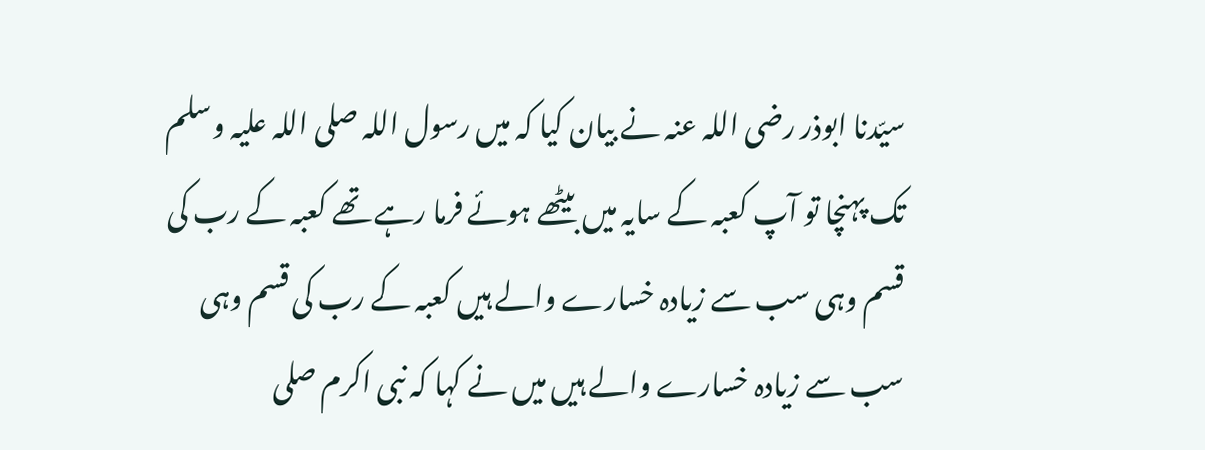سیّدنا ابوذر رضی اللہ عنہ نے بیان کیا کہ میں رسول اللہ صلی اللہ علیہ وسلم تک پہنچا تو آپ کعبہ کے سایہ میں بیٹھے ہوئے فرما رہے تھے کعبہ کے رب کی قسم وہی سب سے زیادہ خسارے والے ہیں کعبہ کے رب کی قسم وہی سب سے زیادہ خسارے والے ہیں میں نے کہا کہ نبی اکرم صلی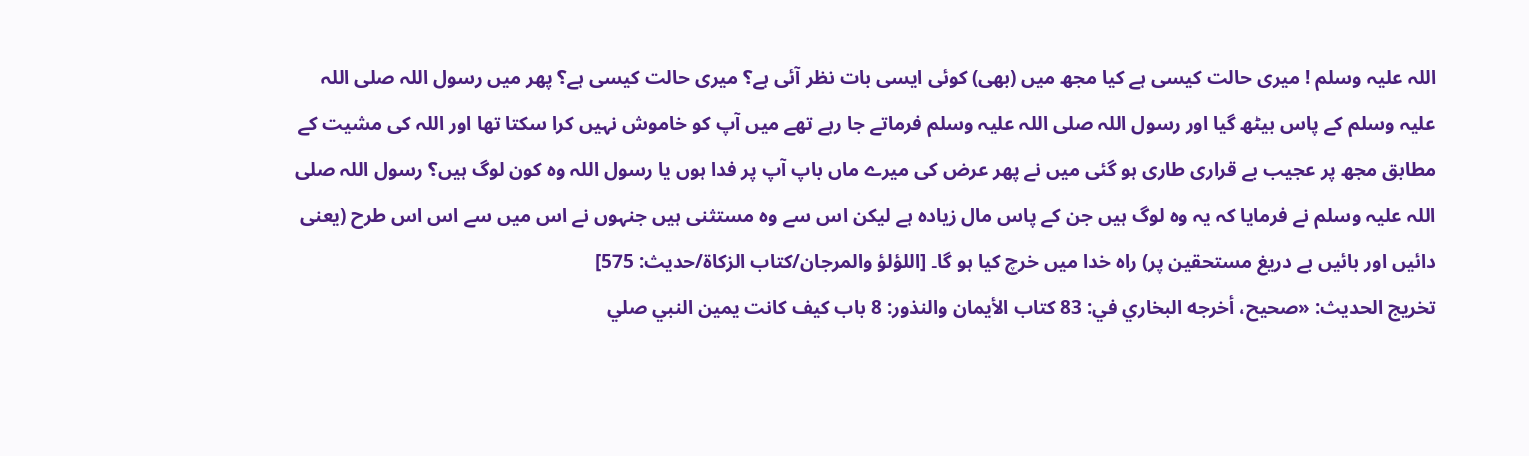اللہ علیہ وسلم ! میری حالت کیسی ہے کیا مجھ میں (بھی) کوئی ایسی بات نظر آئی ہے؟ میری حالت کیسی ہے؟ پھر میں رسول اللہ صلی اللہ علیہ وسلم کے پاس بیٹھ گیا اور رسول اللہ صلی اللہ علیہ وسلم فرماتے جا رہے تھے میں آپ کو خاموش نہیں کرا سکتا تھا اور اللہ کی مشیت کے مطابق مجھ پر عجیب بے قراری طاری ہو گئی میں نے پھر عرض کی میرے ماں باپ آپ پر فدا ہوں یا رسول اللہ وہ کون لوگ ہیں؟ رسول اللہ صلی اللہ علیہ وسلم نے فرمایا کہ یہ وہ لوگ ہیں جن کے پاس مال زیادہ ہے لیکن اس سے وہ مستثنی ہیں جنہوں نے اس میں سے اس اس طرح (یعنی دائیں اور بائیں بے دریغ مستحقین پر) راہ خدا میں خرچ کیا ہو گا۔ [اللؤلؤ والمرجان/كتاب الزكاة/حدیث: 575]
تخریج الحدیث: «صحیح، أخرجه البخاري في: 83 كتاب الأيمان والنذور: 8 باب كيف كانت يمين النبي صلي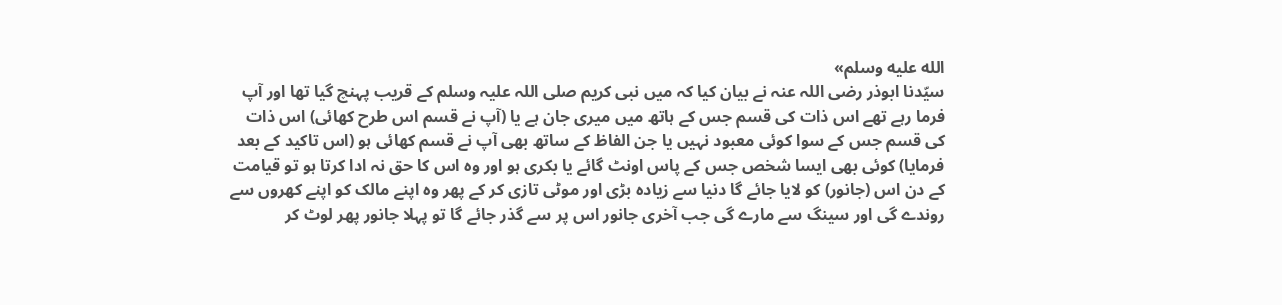الله عليه وسلم»
سیّدنا ابوذر رضی اللہ عنہ نے بیان کیا کہ میں نبی کریم صلی اللہ علیہ وسلم کے قریب پہنچ گیا تھا اور آپ فرما رہے تھے اس ذات کی قسم جس کے ہاتھ میں میری جان ہے یا (آپ نے قسم اس طرح کھائی) اس ذات کی قسم جس کے سوا کوئی معبود نہیں یا جن الفاظ کے ساتھ بھی آپ نے قسم کھائی ہو (اس تاکید کے بعد فرمایا) کوئی بھی ایسا شخص جس کے پاس اونٹ گائے یا بکری ہو اور وہ اس کا حق نہ ادا کرتا ہو تو قیامت کے دن اس (جانور) کو لایا جائے گا دنیا سے زیادہ بڑی اور موٹی تازی کر کے پھر وہ اپنے مالک کو اپنے کھروں سے روندے گی اور سینگ سے مارے گی جب آخری جانور اس پر سے گذر جائے گا تو پہلا جانور پھر لوٹ کر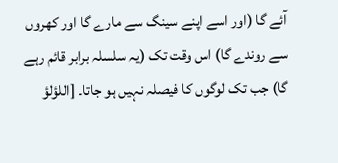آئے گا (اور اسے اپنے سینگ سے مارے گا اور کھروں سے روندے گا) اس وقت تک (یہ سلسلہ برابر قائم رہے گا) جب تک لوگوں کا فیصلہ نہیں ہو جاتا۔ [اللؤلؤ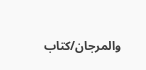والمرجان/كتاب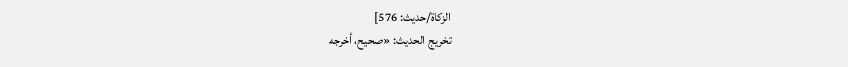الزكاة/حدیث: 576]
تخریج الحدیث: «صحیح، أخرجه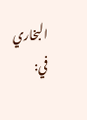البخاري في: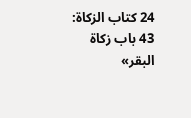24 كتاب الزكاة: 43 باب زكاة البقر»